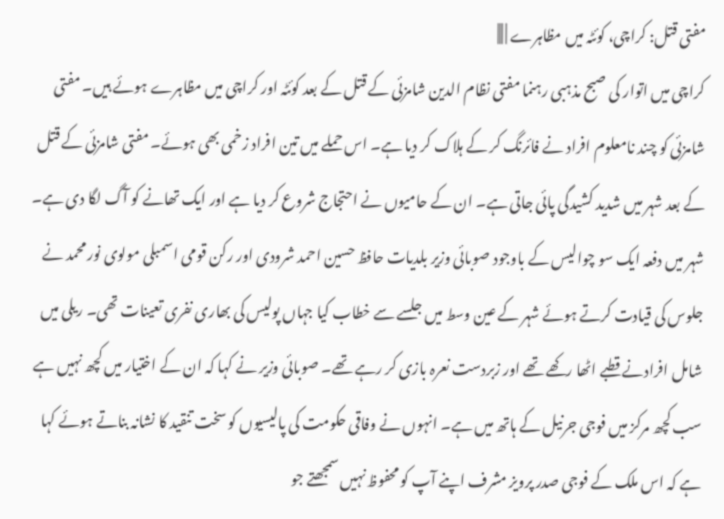مفتی قتل: کراچی، کوئٹہ میں مظاہرے | |||
کراچی میں اتوار کی صبح مذہبی رہنما مفتی نظام الدین شامزئی کے قتل کے بعد کوئٹہ اور کراچی میں مظاہرے ہوئے ہیں۔ مفتی شامزئی کو چند نامعلوم افراد نے فائرنگ کر کے ہلاک کر دیا ہے۔ اس حملے میں تین افراد زخمی بھی ہوئے۔ مفتی شامزئی کے قتل کے بعد شہر میں شدید کشیدگی پائی جاتی ہے۔ ان کے حامیوں نے احتجاج شروع کر دیا ہے اور ایک تھانے کو آگ لگا دی ہے۔
شہر میں دفعہ ایک سو چوالیس کے باوجود صوبائی وزیر بلدیات حافظ حسین احمد شرودی اور رکن قومی اسمبلی مولوی نور محمد نے جلوس کی قیادت کرتے ہوئے شہر کے عین وسط میں جلسے سے خطاب کیا جہاں پولیس کی بھاری نفری تعینات تھی۔ ریلی میں شامل افرادنے قطبے اٹھا رکھے تھے اور زبردست نعرہ بازی کر رہے تھے۔ صوبائی وزیر نے کہا کہ ان کے اختیار میں کچھ نہیں ہے سب کچھ مرکز میں فوجی جرنیل کے ہاتھ میں ہے۔ انہوں نے وفاقی حکومت کی پالیسیوں کو سخت تنقید کا نشانہ بناتے ہوئے کہا ہے کہ اس ملک کے فوجی صدر پرویز مشرف اپنے آپ کو محفوظ نہیں سمجھتے جو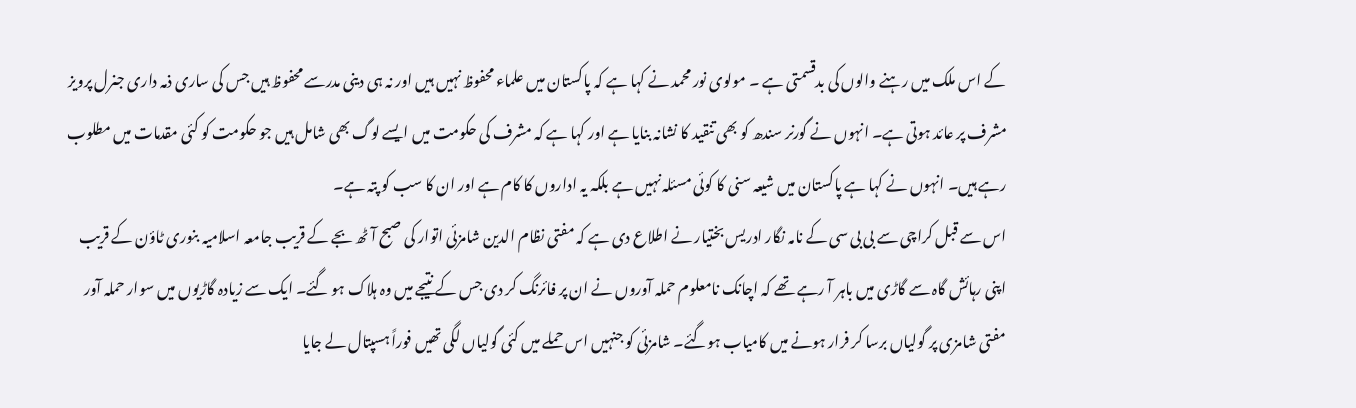کے اس ملک میں رہنے والوں کی بدقسمتی ہے ۔ مولوی نور محمد نے کہا ہے کہ پاکستان میں علماء محفوظ نہیں ہیں اور نہ ہی دینی مدرسے محفوظ ہیں جس کی ساری ذمہ داری جنرل پرویز مشرف پر عائد ہوتی ہے۔ انہوں نے گورنر سندھ کو بھی تنقید کا نشانہ بنایا ہے اور کہا ہے کہ مشرف کی حکومت میں ایسے لوگ بھی شامل ہیں جو حکومت کو کئی مقدمات میں مطلوب رہے ہیں۔ انہوں نے کہا ہے پاکستان میں شیعہ سنی کا کوئی مسئلہ نہیں ہے بلکہ یہ اداروں کا کام ہے اور ان کا سب کو پتہ ہے۔
اس سے قبل کراچی سے بی بی سی کے نامہ نگار ادریس بختیار نے اطلاع دی ہے کہ مفتی نظام الدین شامزئی اتوار کی صبح آٹھ بجے کے قریب جامعہ اسلامیہ بنوری ٹاؤن کے قریب اپنی رہائش گاہ سے گاڑی میں باہر آ رہے تھے کہ اچانک نامعلوم حملہ آوروں نے ان پر فائرنگ کر دی جس کے نتیجے میں وہ ہلاک ہو گئے۔ ایک سے زیادہ گاڑیوں میں سوار حملہ آور مفتی شامزی پر گولیاں برسا کر فرار ہونے میں کامیاب ہوگئے۔ شامزئی کو جنہیں اس حملے میں کئی گولیاں لگی تھیں فوراً ہسپتال لے جایا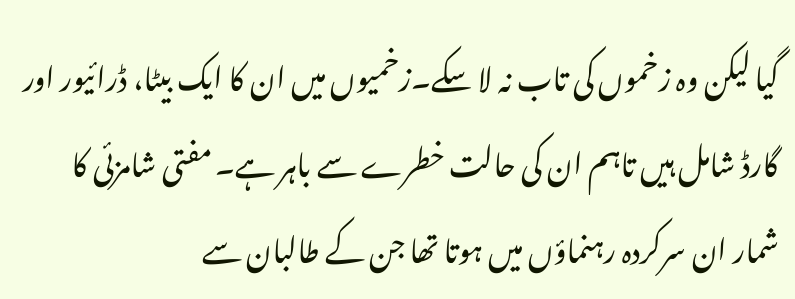گیا لیکن وہ زخموں کی تاب نہ لا سکے۔زخمیوں میں ان کا ایک بیٹا، ڈرائیور اور گارڈ شامل ہیں تاہم ان کی حالت خطرے سے باہر ہے۔ مفتی شامزئی کا شمار ان سرکردہ رہنماؤں میں ہوتا تھا جن کے طالبان سے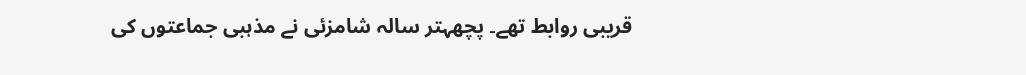قریبی روابط تھے۔ پچھہتر سالہ شامزئی نے مذہبی جماعتوں کی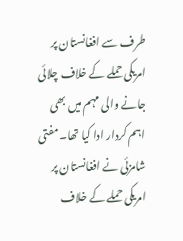طرف سے افغانستان پر امریکی حملے کے خلاف چلائی جانے والی مہم میں بھی اہم کردار ادا کیا تھا۔ مفتی شامزئی نے افغانستان پر امریکی حملے کے خلاف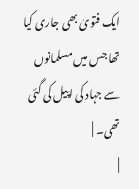ایک فتویٰ بھی جاری کیا تھا جس میں مسلمانوں سے جہاد کی اپیل کی گئی تھی۔ |
|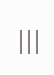|||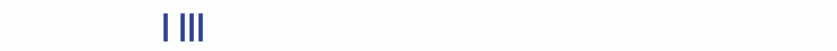| |||